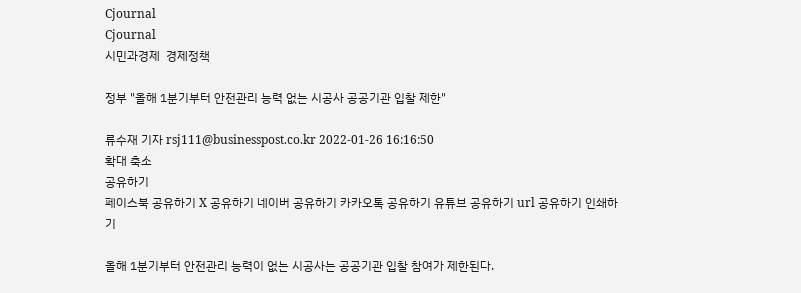Cjournal
Cjournal
시민과경제  경제정책

정부 "올해 1분기부터 안전관리 능력 없는 시공사 공공기관 입찰 제한"

류수재 기자 rsj111@businesspost.co.kr 2022-01-26 16:16:50
확대 축소
공유하기
페이스북 공유하기 X 공유하기 네이버 공유하기 카카오톡 공유하기 유튜브 공유하기 url 공유하기 인쇄하기

올해 1분기부터 안전관리 능력이 없는 시공사는 공공기관 입찰 참여가 제한된다.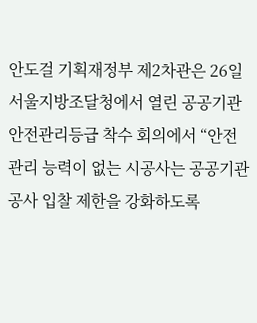안도걸 기획재정부 제2차관은 26일 서울지방조달청에서 열린 공공기관 안전관리등급 착수 회의에서 “안전관리 능력이 없는 시공사는 공공기관 공사 입찰 제한을 강화하도록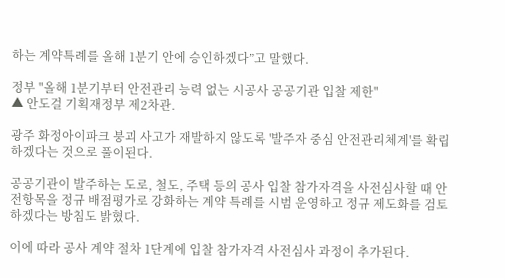하는 계약특례를 올해 1분기 안에 승인하겠다”고 말했다.

정부 "올해 1분기부터 안전관리 능력 없는 시공사 공공기관 입찰 제한"
▲ 안도걸 기획재정부 제2차관.

광주 화정아이파크 붕괴 사고가 재발하지 않도록 '발주자 중심 안전관리체계'를 확립하겠다는 것으로 풀이된다.

공공기관이 발주하는 도로, 철도, 주택 등의 공사 입찰 참가자격을 사전심사할 때 안전항목을 정규 배점평가로 강화하는 계약 특례를 시범 운영하고 정규 제도화를 검토하겠다는 방침도 밝혔다.

이에 따라 공사 계약 절차 1단계에 입찰 참가자격 사전심사 과정이 추가된다.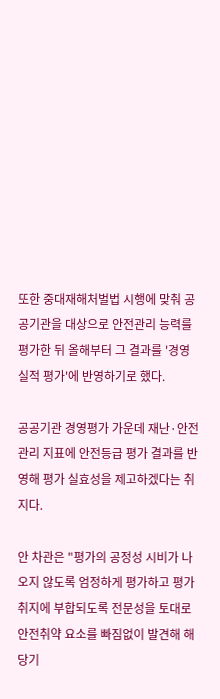또한 중대재해처벌법 시행에 맞춰 공공기관을 대상으로 안전관리 능력를 평가한 뒤 올해부터 그 결과를 '경영실적 평가'에 반영하기로 했다.

공공기관 경영평가 가운데 재난·안전관리 지표에 안전등급 평가 결과를 반영해 평가 실효성을 제고하겠다는 취지다.

안 차관은 "평가의 공정성 시비가 나오지 않도록 엄정하게 평가하고 평가 취지에 부합되도록 전문성을 토대로 안전취약 요소를 빠짐없이 발견해 해당기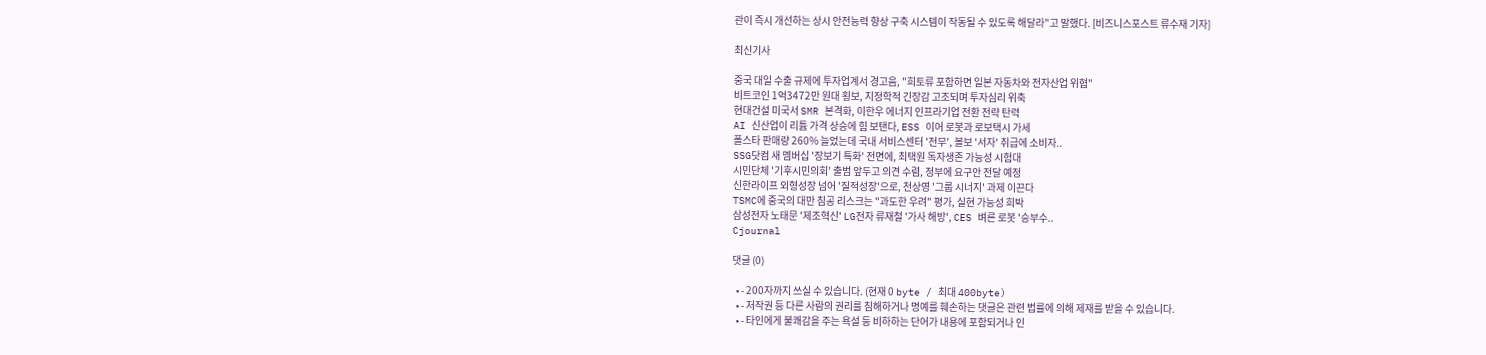관이 즉시 개선하는 상시 안전능력 향상 구축 시스템이 작동될 수 있도록 해달라"고 말했다. [비즈니스포스트 류수재 기자]

최신기사

중국 대일 수출 규제에 투자업계서 경고음, "희토류 포함하면 일본 자동차와 전자산업 위협"
비트코인 1억3472만 원대 횡보, 지정학적 긴장감 고조되며 투자심리 위축
현대건설 미국서 SMR 본격화, 이한우 에너지 인프라기업 전환 전략 탄력
AI 신산업이 리튬 가격 상승에 힘 보탠다, ESS 이어 로봇과 로보택시 가세
폴스타 판매량 260% 늘었는데 국내 서비스센터 '전무', 볼보 '서자' 취급에 소비자..
SSG닷컴 새 멤버십 '장보기 특화' 전면에, 최택원 독자생존 가능성 시험대
시민단체 '기후시민의회' 출범 앞두고 의견 수렴, 정부에 요구안 전달 예정
신한라이프 외형성장 넘어 '질적성장'으로, 천상영 '그룹 시너지' 과제 이끈다
TSMC에 중국의 대만 침공 리스크는 "과도한 우려" 평가, 실현 가능성 희박
삼성전자 노태문 '제조혁신' LG전자 류재철 '가사 해방', CES 벼른 로봇 '승부수..
Cjournal

댓글 (0)

  • - 200자까지 쓰실 수 있습니다. (현재 0 byte / 최대 400byte)
  • - 저작권 등 다른 사람의 권리를 침해하거나 명예를 훼손하는 댓글은 관련 법률에 의해 제재를 받을 수 있습니다.
  • - 타인에게 불쾌감을 주는 욕설 등 비하하는 단어가 내용에 포함되거나 인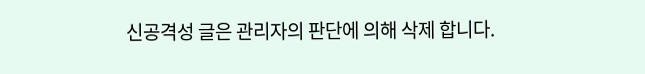신공격성 글은 관리자의 판단에 의해 삭제 합니다.